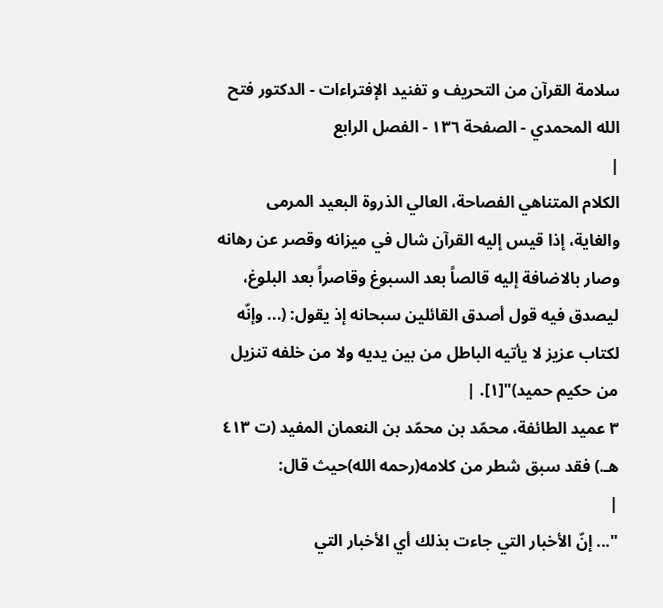سلامة القرآن من التحريف و تفنيد الإفتراءات - الدكتور فتح الله المحمدي - الصفحة ١٣٦ - الفصل الرابع
|
الكلام المتناهي الفصاحة، العالي الذروة البعيد المرمى والغاية، إذا قيس إليه القرآن شال في ميزانه وقصر عن رهانه وصار بالاضافة إليه قالصاً بعد السبوغ وقاصراً بعد البلوغ، ليصدق فيه قول أصدق القائلين سبحانه إذ يقول: (... وإنّه لكتاب عزيز لا يأتيه الباطل من بين يديه ولا من خلفه تنزيل من حكيم حميد)"[١]. |
٣ عميد الطائفة، محمّد بن محمّد بن النعمان المفيد (ت ٤١٣ هـ.) فقد سبق شطر من كلامه(رحمه الله)حيث قال:
|
"... إنّ الأخبار التي جاءت بذلك أي الأخبار التي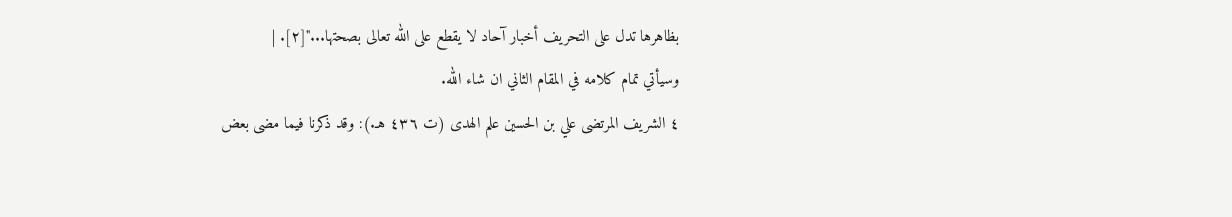بظاهرها تدل على التحريف أخبار آحاد لا يقطع على الله تعالى بصحتها..."[٢]. |
وسيأتي تمام كلامه في المقام الثاني ان شاء الله.
٤ الشريف المرتضى علي بن الحسين علم الهدى (ت ٤٣٦ هـ.): وقد ذكرنا فيما مضى بعض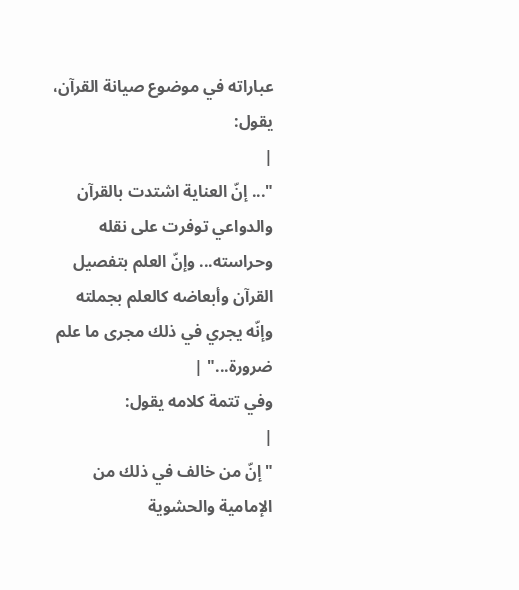عباراته في موضوع صيانة القرآن، يقول:
|
"... إنّ العناية اشتدت بالقرآن والدواعي توفرت على نقله وحراسته... وإنّ العلم بتفصيل القرآن وأبعاضه كالعلم بجملته وإنّه يجري في ذلك مجرى ما علم ضرورة..." |
وفي تتمة كلامه يقول:
|
"إنّ من خالف في ذلك من الإمامية والحشوية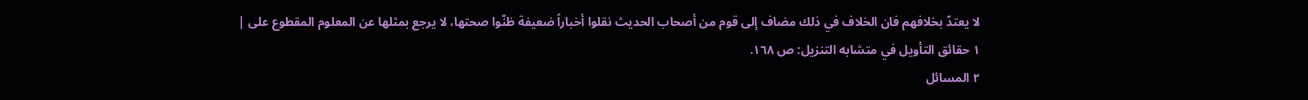لا يعتدّ بخلافهم فان الخلاف في ذلك مضاف إلى قوم من أصحاب الحديث نقلوا أخباراً ضعيفة ظنّوا صحتها، لا يرجع بمثلها عن المعلوم المقطوع على |
١ حقائق التأويل في متشابه التنزيل: ص ١٦٨.
٢ المسائل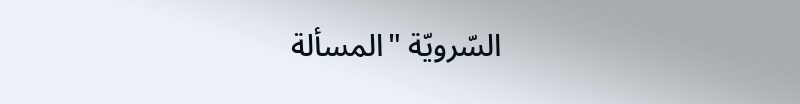السّرويّة "المسألة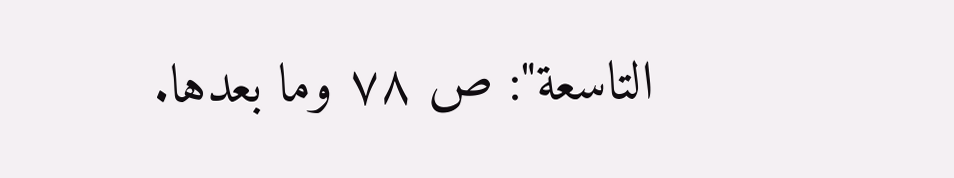التاسعة": ص ٧٨ وما بعدها.